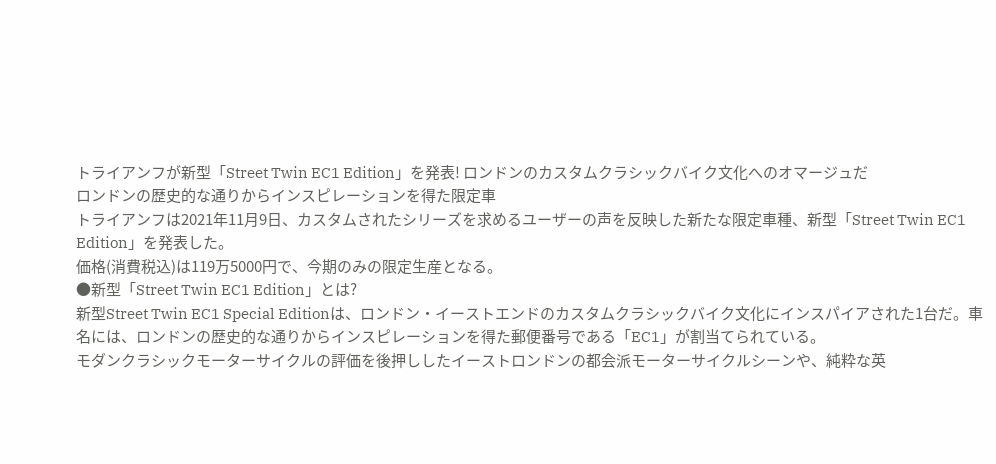トライアンフが新型「Street Twin EC1 Edition」を発表! ロンドンのカスタムクラシックバイク文化へのオマージュだ
ロンドンの歴史的な通りからインスピレーションを得た限定車
トライアンフは2021年11月9日、カスタムされたシリーズを求めるユーザーの声を反映した新たな限定車種、新型「Street Twin EC1 Edition」を発表した。
価格(消費税込)は119万5000円で、今期のみの限定生産となる。
●新型「Street Twin EC1 Edition」とは?
新型Street Twin EC1 Special Editionは、ロンドン・イーストエンドのカスタムクラシックバイク文化にインスパイアされた1台だ。車名には、ロンドンの歴史的な通りからインスピレーションを得た郵便番号である「EC1」が割当てられている。
モダンクラシックモーターサイクルの評価を後押ししたイーストロンドンの都会派モーターサイクルシーンや、純粋な英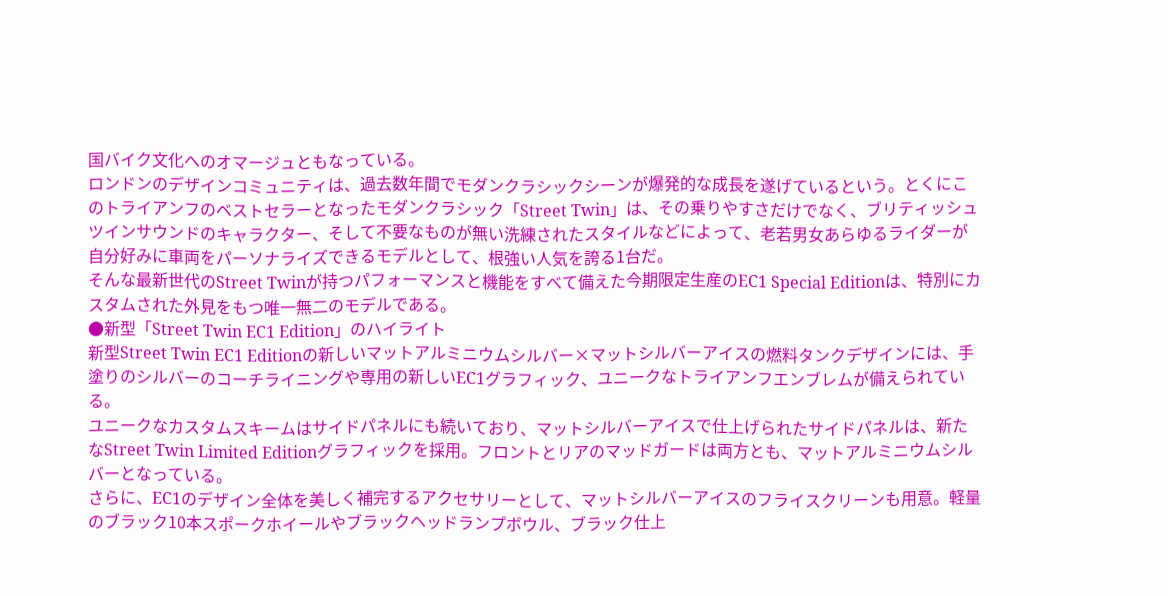国バイク文化へのオマージュともなっている。
ロンドンのデザインコミュニティは、過去数年間でモダンクラシックシーンが爆発的な成長を遂げているという。とくにこのトライアンフのベストセラーとなったモダンクラシック「Street Twin」は、その乗りやすさだけでなく、ブリティッシュツインサウンドのキャラクター、そして不要なものが無い洗練されたスタイルなどによって、老若男女あらゆるライダーが自分好みに車両をパーソナライズできるモデルとして、根強い人気を誇る1台だ。
そんな最新世代のStreet Twinが持つパフォーマンスと機能をすべて備えた今期限定生産のEC1 Special Editionは、特別にカスタムされた外見をもつ唯一無二のモデルである。
●新型「Street Twin EC1 Edition」のハイライト
新型Street Twin EC1 Editionの新しいマットアルミニウムシルバー×マットシルバーアイスの燃料タンクデザインには、手塗りのシルバーのコーチライニングや専用の新しいEC1グラフィック、ユニークなトライアンフエンブレムが備えられている。
ユニークなカスタムスキームはサイドパネルにも続いており、マットシルバーアイスで仕上げられたサイドパネルは、新たなStreet Twin Limited Editionグラフィックを採用。フロントとリアのマッドガードは両方とも、マットアルミニウムシルバーとなっている。
さらに、EC1のデザイン全体を美しく補完するアクセサリーとして、マットシルバーアイスのフライスクリーンも用意。軽量のブラック10本スポークホイールやブラックヘッドランプボウル、ブラック仕上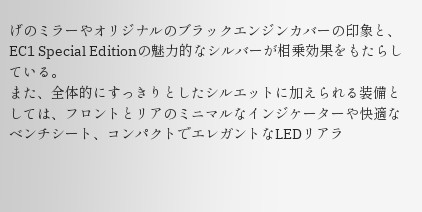げのミラーやオリジナルのブラックエンジンカバーの印象と、EC1 Special Editionの魅力的なシルバーが相乗効果をもたらしている。
また、全体的にすっきりとしたシルエットに加えられる装備としては、フロントとリアのミニマルなインジケーターや快適なベンチシート、コンパクトでエレガントなLEDリアラ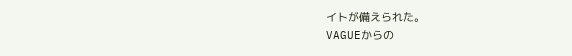イトが備えられた。
VAGUEからの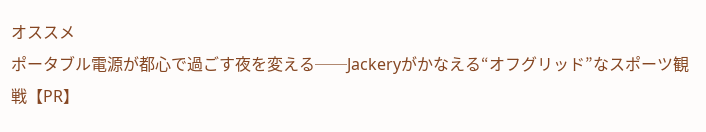オススメ
ポータブル電源が都心で過ごす夜を変える──Jackeryがかなえる“オフグリッド”なスポーツ観戦【PR】